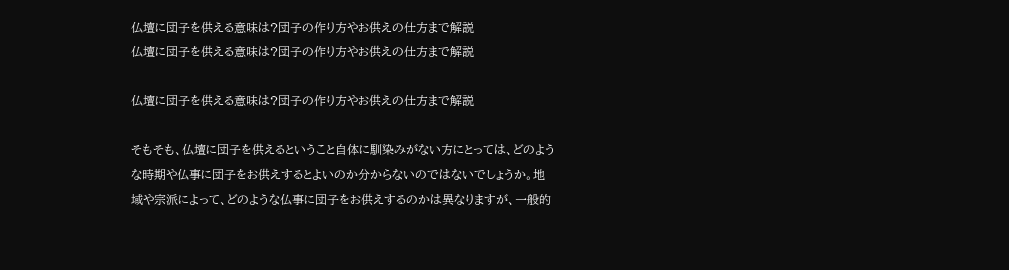仏壇に団子を供える意味は?団子の作り方やお供えの仕方まで解説
仏壇に団子を供える意味は?団子の作り方やお供えの仕方まで解説

仏壇に団子を供える意味は?団子の作り方やお供えの仕方まで解説

そもそも、仏壇に団子を供えるということ自体に馴染みがない方にとっては、どのような時期や仏事に団子をお供えするとよいのか分からないのではないでしょうか。地域や宗派によって、どのような仏事に団子をお供えするのかは異なりますが、一般的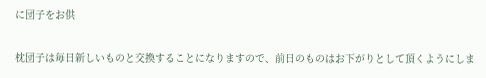に団子をお供

枕団子は毎日新しいものと交換することになりますので、前日のものはお下がりとして頂くようにしま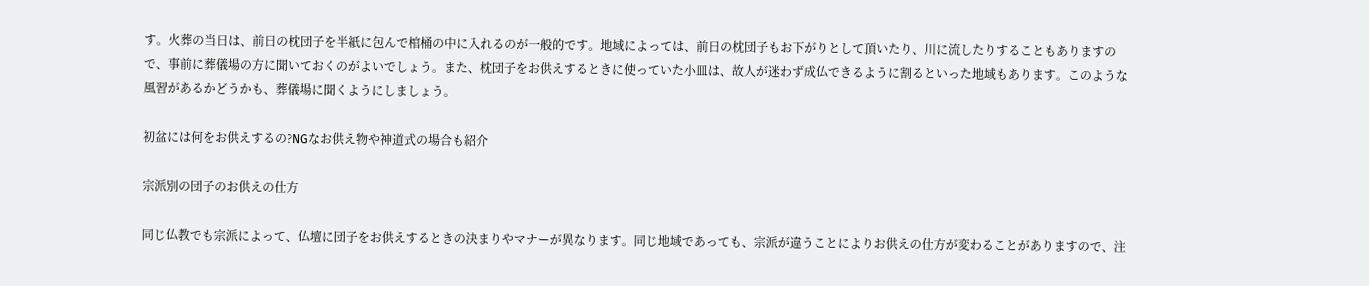す。火葬の当日は、前日の枕団子を半紙に包んで棺桶の中に入れるのが一般的です。地域によっては、前日の枕団子もお下がりとして頂いたり、川に流したりすることもありますので、事前に葬儀場の方に聞いておくのがよいでしょう。また、枕団子をお供えするときに使っていた小皿は、故人が迷わず成仏できるように割るといった地域もあります。このような風習があるかどうかも、葬儀場に聞くようにしましょう。

初盆には何をお供えするの?NGなお供え物や神道式の場合も紹介

宗派別の団子のお供えの仕方

同じ仏教でも宗派によって、仏壇に団子をお供えするときの決まりやマナーが異なります。同じ地域であっても、宗派が違うことによりお供えの仕方が変わることがありますので、注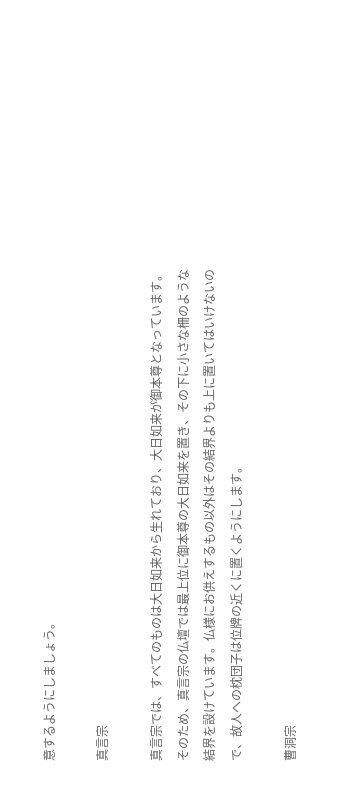意するようにしましょう。

真言宗

真言宗では、すべてのものは大日如来から生れており、大日如来が御本尊となっています。そのため、真言宗の仏壇では最上位に御本尊の大日如来を置き、その下に小さな柵のような結界を設けています。仏様にお供えするもの以外はその結界よりも上に置いてはいけないので、故人への枕団子は位牌の近くに置くようにします。

曹洞宗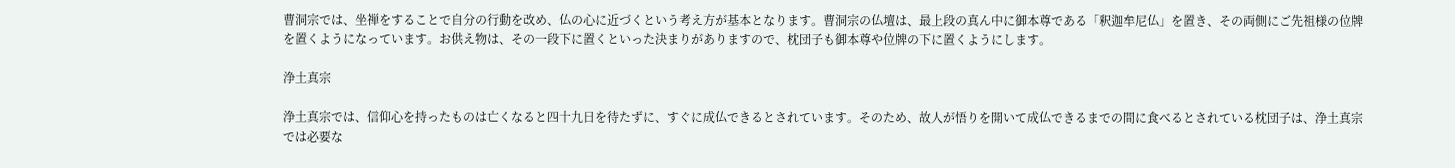曹洞宗では、坐禅をすることで自分の行動を改め、仏の心に近づくという考え方が基本となります。曹洞宗の仏壇は、最上段の真ん中に御本尊である「釈迦牟尼仏」を置き、その両側にご先祖様の位牌を置くようになっています。お供え物は、その一段下に置くといった決まりがありますので、枕団子も御本尊や位牌の下に置くようにします。

浄土真宗

浄土真宗では、信仰心を持ったものは亡くなると四十九日を待たずに、すぐに成仏できるとされています。そのため、故人が悟りを開いて成仏できるまでの間に食べるとされている枕団子は、浄土真宗では必要な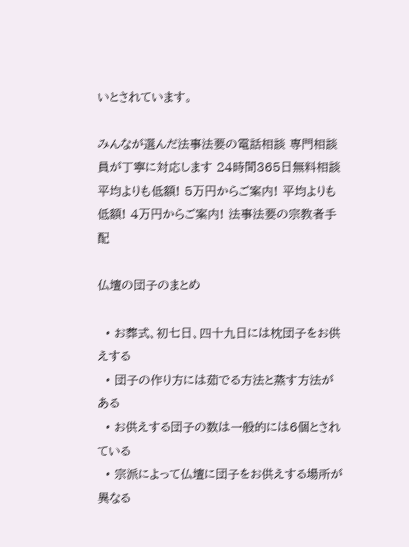いとされています。

みんなが選んだ法事法要の電話相談 専門相談員が丁寧に対応します 24時間365日無料相談 平均よりも低額! 5万円からご案内! 平均よりも低額! 4万円からご案内! 法事法要の宗教者手配

仏壇の団子のまとめ

  • お葬式、初七日、四十九日には枕団子をお供えする
  • 団子の作り方には茹でる方法と蒸す方法がある
  • お供えする団子の数は一般的には6個とされている
  • 宗派によって仏壇に団子をお供えする場所が異なる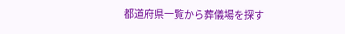都道府県一覧から葬儀場を探す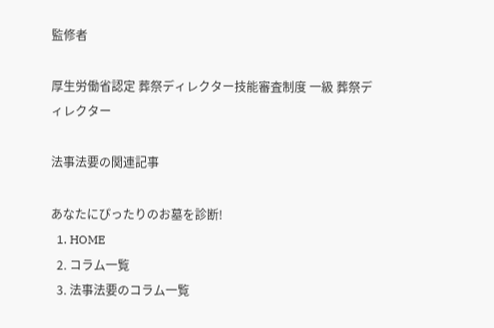監修者

厚生労働省認定 葬祭ディレクター技能審査制度 一級 葬祭ディレクター

法事法要の関連記事

あなたにぴったりのお墓を診断!
  1. HOME
  2. コラム一覧
  3. 法事法要のコラム一覧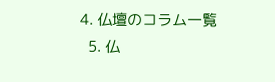4. 仏壇のコラム一覧
  5. 仏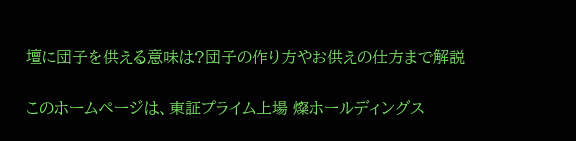壇に団子を供える意味は?団子の作り方やお供えの仕方まで解説

このホームページは、東証プライム上場 燦ホールディングス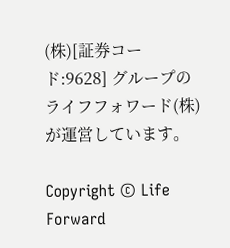(株)[証券コード:9628] グループのライフフォワード(株)が運営しています。

Copyright © Life Forward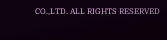CO.,LTD. ALL RIGHTS RESERVED